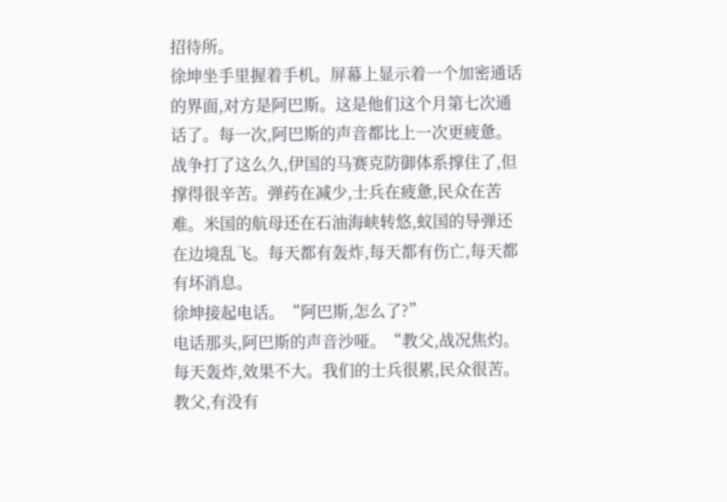招待所。
徐坤坐手里握着手机。屏幕上显示着一个加密通话的界面,对方是阿巴斯。这是他们这个月第七次通话了。每一次,阿巴斯的声音都比上一次更疲惫。
战争打了这么久,伊国的马赛克防御体系撑住了,但撑得很辛苦。弹药在减少,士兵在疲惫,民众在苦难。米国的航母还在石油海峡转悠,蚁国的导弹还在边境乱飞。每天都有轰炸,每天都有伤亡,每天都有坏消息。
徐坤接起电话。“阿巴斯,怎么了?”
电话那头,阿巴斯的声音沙哑。“教父,战况焦灼。每天轰炸,效果不大。我们的士兵很累,民众很苦。教父,有没有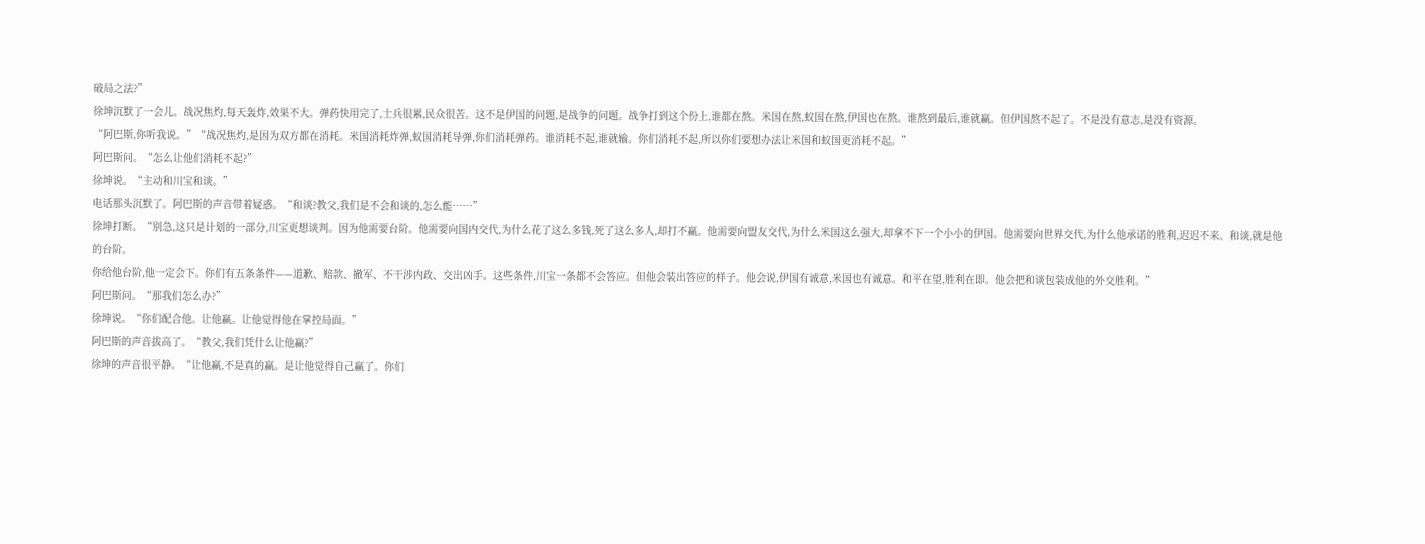破局之法?”
徐坤沉默了一会儿。战况焦灼,每天轰炸,效果不大。弹药快用完了,士兵很累,民众很苦。这不是伊国的问题,是战争的问题。战争打到这个份上,谁都在熬。米国在熬,蚁国在熬,伊国也在熬。谁熬到最后,谁就赢。但伊国熬不起了。不是没有意志,是没有资源。
“阿巴斯,你听我说。”“战况焦灼,是因为双方都在消耗。米国消耗炸弹,蚁国消耗导弹,你们消耗弹药。谁消耗不起,谁就输。你们消耗不起,所以你们要想办法让米国和蚁国更消耗不起。”
阿巴斯问。“怎么让他们消耗不起?”
徐坤说。“主动和川宝和谈。”
电话那头沉默了。阿巴斯的声音带着疑惑。“和谈?教父,我们是不会和谈的,怎么能……”
徐坤打断。“别急,这只是计划的一部分,川宝更想谈判。因为他需要台阶。他需要向国内交代,为什么花了这么多钱,死了这么多人,却打不赢。他需要向盟友交代,为什么米国这么强大,却拿不下一个小小的伊国。他需要向世界交代,为什么他承诺的胜利,迟迟不来。和谈,就是他的台阶。
你给他台阶,他一定会下。你们有五条条件——道歉、赔款、撤军、不干涉内政、交出凶手。这些条件,川宝一条都不会答应。但他会装出答应的样子。他会说,伊国有诚意,米国也有诚意。和平在望,胜利在即。他会把和谈包装成他的外交胜利。”
阿巴斯问。“那我们怎么办?”
徐坤说。“你们配合他。让他赢。让他觉得他在掌控局面。”
阿巴斯的声音拔高了。“教父,我们凭什么让他赢?”
徐坤的声音很平静。“让他赢,不是真的赢。是让他觉得自己赢了。你们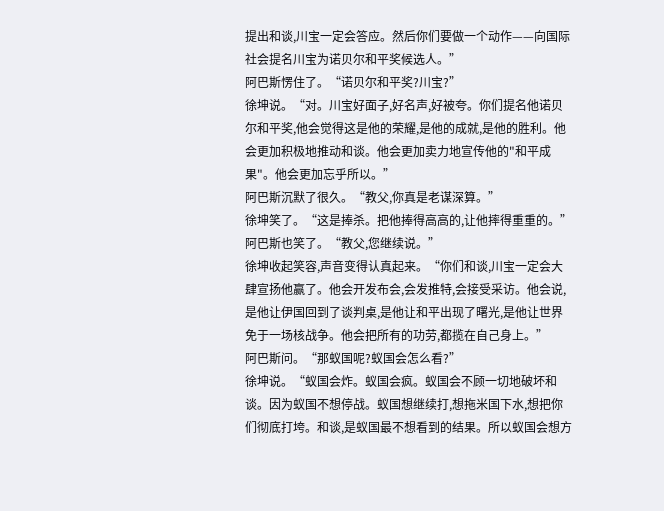提出和谈,川宝一定会答应。然后你们要做一个动作——向国际社会提名川宝为诺贝尔和平奖候选人。”
阿巴斯愣住了。“诺贝尔和平奖?川宝?”
徐坤说。“对。川宝好面子,好名声,好被夸。你们提名他诺贝尔和平奖,他会觉得这是他的荣耀,是他的成就,是他的胜利。他会更加积极地推动和谈。他会更加卖力地宣传他的"和平成果"。他会更加忘乎所以。”
阿巴斯沉默了很久。“教父,你真是老谋深算。”
徐坤笑了。“这是捧杀。把他捧得高高的,让他摔得重重的。”
阿巴斯也笑了。“教父,您继续说。”
徐坤收起笑容,声音变得认真起来。“你们和谈,川宝一定会大肆宣扬他赢了。他会开发布会,会发推特,会接受采访。他会说,是他让伊国回到了谈判桌,是他让和平出现了曙光,是他让世界免于一场核战争。他会把所有的功劳,都揽在自己身上。”
阿巴斯问。“那蚁国呢?蚁国会怎么看?”
徐坤说。“蚁国会炸。蚁国会疯。蚁国会不顾一切地破坏和谈。因为蚁国不想停战。蚁国想继续打,想拖米国下水,想把你们彻底打垮。和谈,是蚁国最不想看到的结果。所以蚁国会想方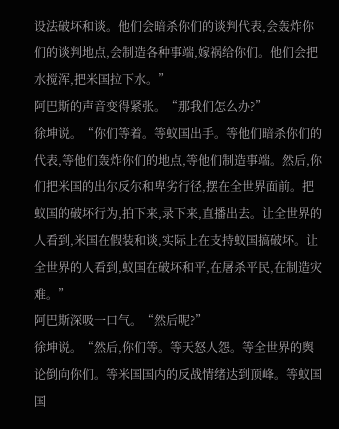设法破坏和谈。他们会暗杀你们的谈判代表,会轰炸你们的谈判地点,会制造各种事端,嫁祸给你们。他们会把水搅浑,把米国拉下水。”
阿巴斯的声音变得紧张。“那我们怎么办?”
徐坤说。“你们等着。等蚁国出手。等他们暗杀你们的代表,等他们轰炸你们的地点,等他们制造事端。然后,你们把米国的出尔反尔和卑劣行径,摆在全世界面前。把蚁国的破坏行为,拍下来,录下来,直播出去。让全世界的人看到,米国在假装和谈,实际上在支持蚁国搞破坏。让全世界的人看到,蚁国在破坏和平,在屠杀平民,在制造灾难。”
阿巴斯深吸一口气。“然后呢?”
徐坤说。“然后,你们等。等天怒人怨。等全世界的舆论倒向你们。等米国国内的反战情绪达到顶峰。等蚁国国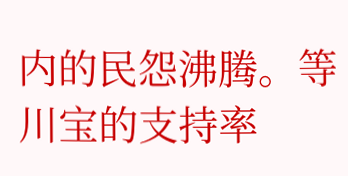内的民怨沸腾。等川宝的支持率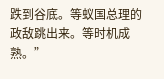跌到谷底。等蚁国总理的政敌跳出来。等时机成熟。”